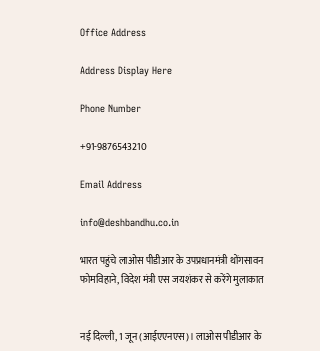Office Address

Address Display Here

Phone Number

+91-9876543210

Email Address

info@deshbandhu.co.in

भारत पहुंचे लाओस पीडीआर के उपप्रधानमंत्री थोंगसावन फोमविहाने, विदेश मंत्री एस जयशंकर से करेंगे मुलाकात


नई दिल्ली, 1 जून (आईएएनएस)। लाओस पीडीआर के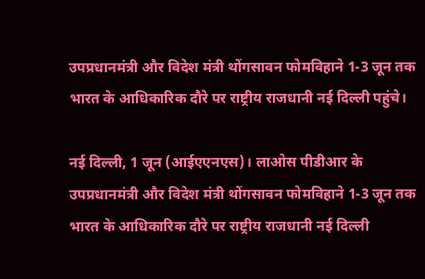उपप्रधानमंत्री और विदेश मंत्री थोंगसावन फोमविहाने 1-3 जून तक भारत के आधिकारिक दौरे पर राष्ट्रीय राजधानी नई दिल्ली पहुंचे।

नई दिल्ली, 1 जून (आईएएनएस)। लाओस पीडीआर के उपप्रधानमंत्री और विदेश मंत्री थोंगसावन फोमविहाने 1-3 जून तक भारत के आधिकारिक दौरे पर राष्ट्रीय राजधानी नई दिल्ली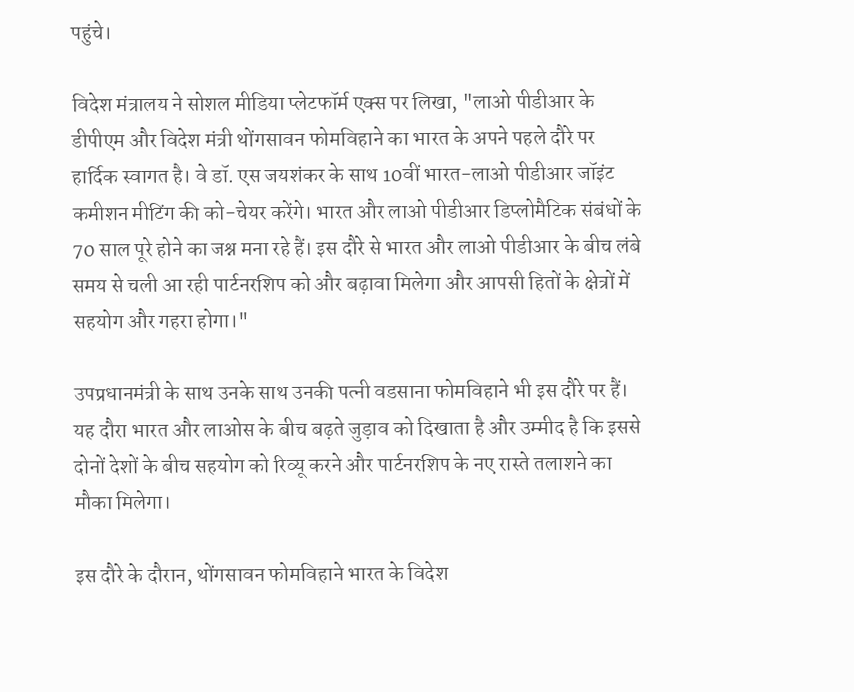पहुंचे।

विदेश मंत्रालय ने सोशल मीडिया प्लेटफॉर्म एक्स पर लिखा, "लाओ पीडीआर के डीपीएम और विदेश मंत्री थोंगसावन फोमविहाने का भारत के अपने पहले दौरे पर हार्दिक स्वागत है। वे डॉ. एस जयशंकर के साथ 10वीं भारत-लाओ पीडीआर जॉइंट कमीशन मीटिंग की को-चेयर करेंगे। भारत और लाओ पीडीआर डिप्लोमैटिक संबंधों के 70 साल पूरे होने का जश्न मना रहे हैं। इस दौरे से भारत और लाओ पीडीआर के बीच लंबे समय से चली आ रही पार्टनरशिप को और बढ़ावा मिलेगा और आपसी हितों के क्षेत्रों में सहयोग और गहरा होगा।"

उपप्रधानमंत्री के साथ उनके साथ उनकी पत्नी वडसाना फोमविहाने भी इस दौरे पर हैं। यह दौरा भारत और लाओस के बीच बढ़ते जुड़ाव को दिखाता है और उम्मीद है कि इससे दोनों देशों के बीच सहयोग को रिव्यू करने और पार्टनरशिप के नए रास्ते तलाशने का मौका मिलेगा।

इस दौरे के दौरान, थोंगसावन फोमविहाने भारत के विदेश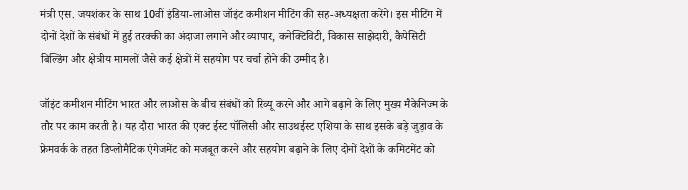मंत्री एस. जयशंकर के साथ 10वीं इंडिया-लाओस जॉइंट कमीशन मीटिंग की सह-अध्यक्षता करेंगे। इस मीटिंग में दोनों देशों के संबंधों में हुई तरक्की का अंदाजा लगाने और व्यापार, कनेक्टिविटी, विकास साझेदारी, कैपेसिटी बिल्डिंग और क्षेत्रीय मामलों जैसे कई क्षेत्रों में सहयोग पर चर्चा होने की उम्मीद है।

जॉइंट कमीशन मीटिंग भारत और लाओस के बीच संबंधों को रिव्यू करने और आगे बढ़ाने के लिए मुख्य मैकेनिज्म के तौर पर काम करती है। यह दौरा भारत की एक्ट ईस्ट पॉलिसी और साउथईस्ट एशिया के साथ इसके बड़े जुड़ाव के फ्रेमवर्क के तहत डिप्लोमैटिक एंगेजमेंट को मजबूत करने और सहयोग बढ़ाने के लिए दोनों देशों के कमिटमेंट को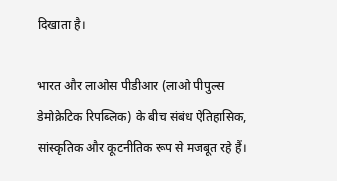दिखाता है।

भारत और लाओस पीडीआर (लाओ पीपुल्स डेमोक्रेटिक रिपब्लिक) के बीच संबंध ऐतिहासिक, सांस्कृतिक और कूटनीतिक रूप से मजबूत रहे हैं।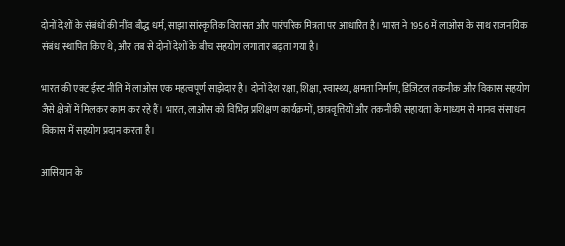दोनों देशों के संबंधों की नींव बौद्ध धर्म, साझा सांस्कृतिक विरासत और पारंपरिक मित्रता पर आधारित है। भारत ने 1956 में लाओस के साथ राजनयिक संबंध स्थापित किए थे, और तब से दोनों देशों के बीच सहयोग लगातार बढ़ता गया है।

भारत की एक्ट ईस्ट नीति में लाओस एक महत्वपूर्ण साझेदार है। दोनों देश रक्षा, शिक्षा, स्वास्थ्य, क्षमता निर्माण, डिजिटल तकनीक और विकास सहयोग जैसे क्षेत्रों में मिलकर काम कर रहे हैं। भारत, लाओस को विभिन्न प्रशिक्षण कार्यक्रमों, छात्रवृत्तियों और तकनीकी सहायता के माध्यम से मानव संसाधन विकास में सहयोग प्रदान करता है।

आसियान के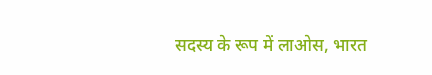सदस्य के रूप में लाओस, भारत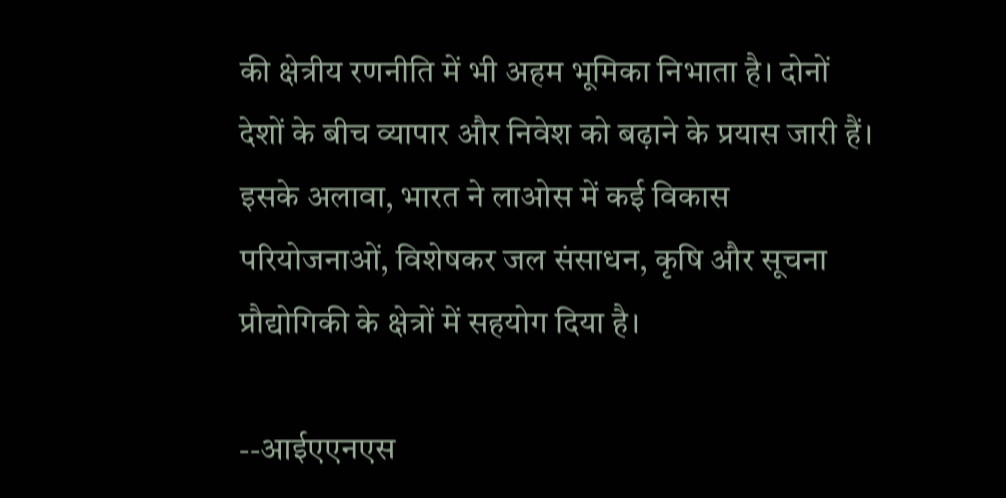की क्षेत्रीय रणनीति में भी अहम भूमिका निभाता है। दोनों देशों के बीच व्यापार और निवेश को बढ़ाने के प्रयास जारी हैं। इसके अलावा, भारत ने लाओस में कई विकास परियोजनाओं, विशेषकर जल संसाधन, कृषि और सूचना प्रौद्योगिकी के क्षेत्रों में सहयोग दिया है।

--आईएएनएस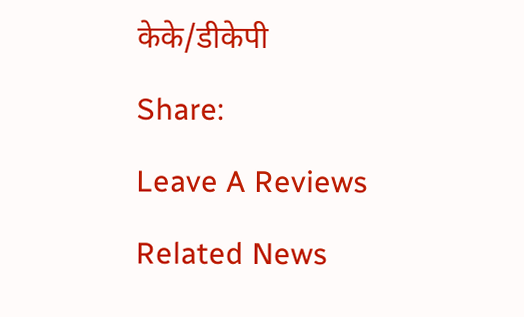केके/डीकेपी

Share:

Leave A Reviews

Related News